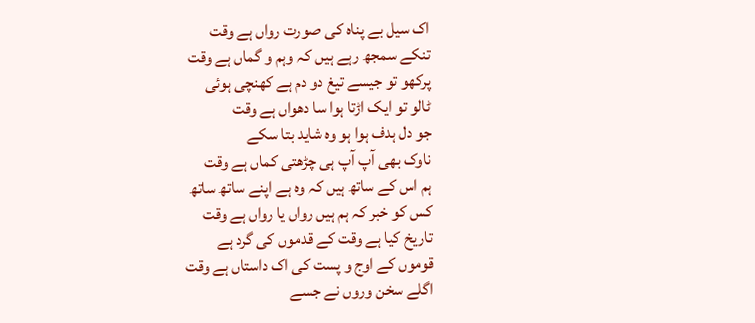اک سیل بے پناہ کی صورت رواں ہے وقت
تنکے سمجھ رہے ہیں کہ وہم و گماں ہے وقت
پرکھو تو جیسے تیغ دو دم ہے کھنچی ہوئی
ٹالو تو ایک اڑتا ہوا سا دھواں ہے وقت
جو دل ہدف ہوا ہو وہ شاید بتا سکے
ناوک بھی آپ آپ ہی چڑھتی کماں ہے وقت
ہم اس کے ساتھ ہیں کہ وہ ہے اپنے ساتھ ساتھ
کس کو خبر کہ ہم ہیں رواں یا رواں ہے وقت
تاریخ کیا ہے وقت کے قدموں کی گرد ہے
قوموں کے اوج و پست کی اک داستاں ہے وقت
اگلے سخن وروں نے جسے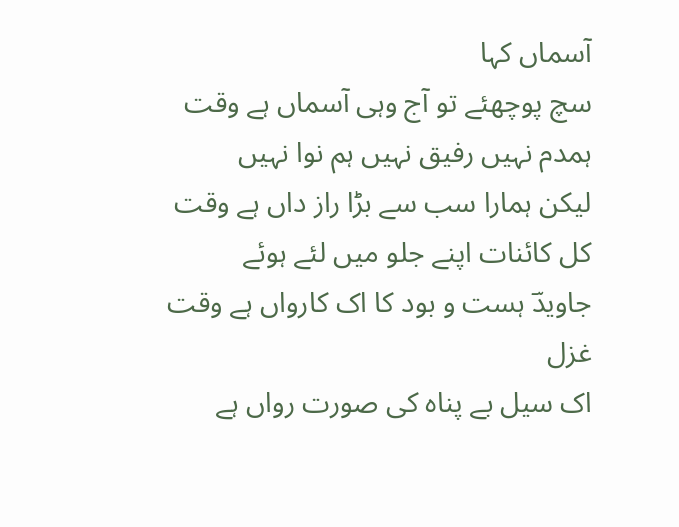آسماں کہا
سچ پوچھئے تو آج وہی آسماں ہے وقت
ہمدم نہیں رفیق نہیں ہم نوا نہیں
لیکن ہمارا سب سے بڑا راز داں ہے وقت
کل کائنات اپنے جلو میں لئے ہوئے
جاویدؔ ہست و بود کا اک کارواں ہے وقت
غزل
اک سیل بے پناہ کی صورت رواں ہے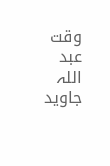وقت
عبد اللہ جاوید